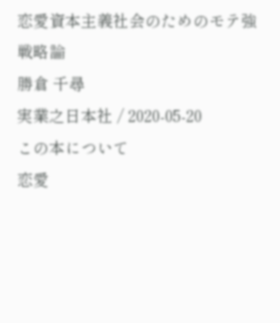恋愛資本主義社会のためのモテ強戦略論
勝倉 千尋
実業之日本社 / 2020-05-20
この本について
恋愛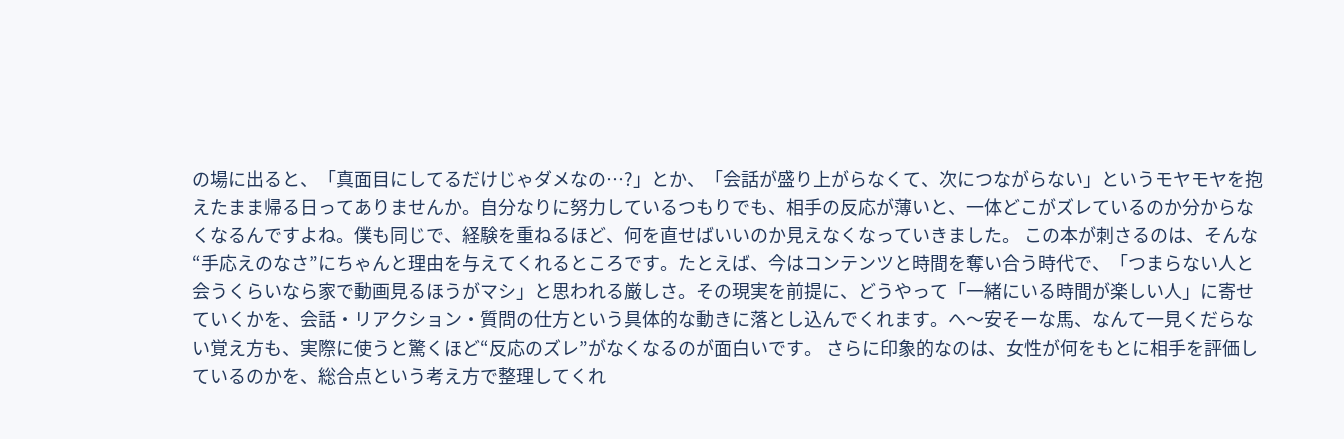の場に出ると、「真面目にしてるだけじゃダメなの…?」とか、「会話が盛り上がらなくて、次につながらない」というモヤモヤを抱えたまま帰る日ってありませんか。自分なりに努力しているつもりでも、相手の反応が薄いと、一体どこがズレているのか分からなくなるんですよね。僕も同じで、経験を重ねるほど、何を直せばいいのか見えなくなっていきました。 この本が刺さるのは、そんな“手応えのなさ”にちゃんと理由を与えてくれるところです。たとえば、今はコンテンツと時間を奪い合う時代で、「つまらない人と会うくらいなら家で動画見るほうがマシ」と思われる厳しさ。その現実を前提に、どうやって「一緒にいる時間が楽しい人」に寄せていくかを、会話・リアクション・質問の仕方という具体的な動きに落とし込んでくれます。へ〜安そーな馬、なんて一見くだらない覚え方も、実際に使うと驚くほど“反応のズレ”がなくなるのが面白いです。 さらに印象的なのは、女性が何をもとに相手を評価しているのかを、総合点という考え方で整理してくれ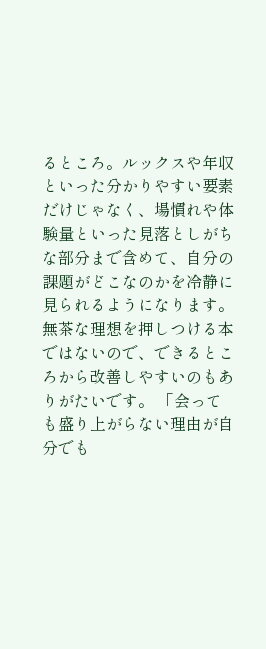るところ。ルックスや年収といった分かりやすい要素だけじゃなく、場慣れや体験量といった見落としがちな部分まで含めて、自分の課題がどこなのかを冷静に見られるようになります。無茶な理想を押しつける本ではないので、できるところから改善しやすいのもありがたいです。 「会っても盛り上がらない理由が自分でも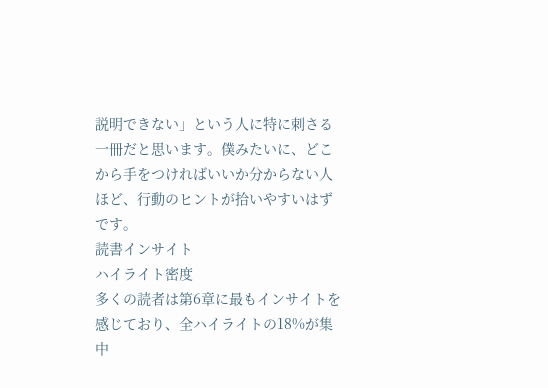説明できない」という人に特に刺さる一冊だと思います。僕みたいに、どこから手をつければいいか分からない人ほど、行動のヒントが拾いやすいはずです。
読書インサイト
ハイライト密度
多くの読者は第6章に最もインサイトを感じており、全ハイライトの18%が集中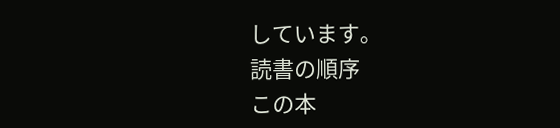しています。
読書の順序
この本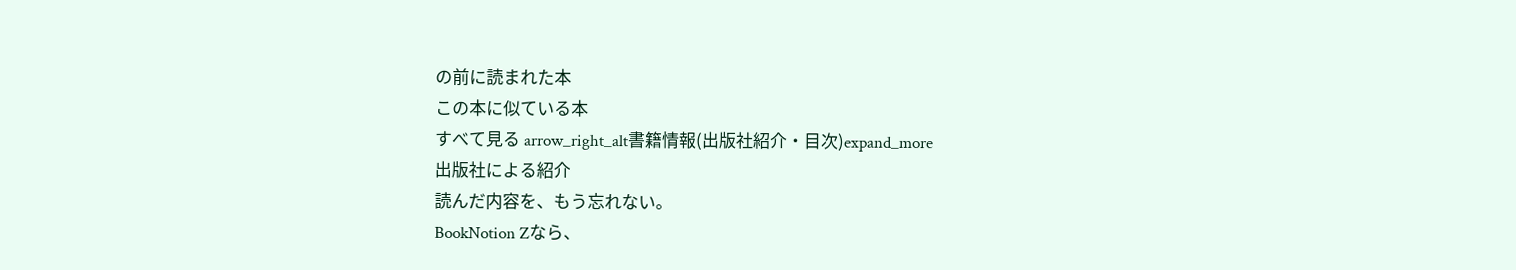の前に読まれた本
この本に似ている本
すべて見る arrow_right_alt書籍情報(出版社紹介・目次)expand_more
出版社による紹介
読んだ内容を、もう忘れない。
BookNotion Zなら、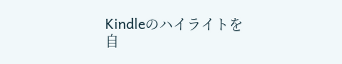Kindleのハイライトを自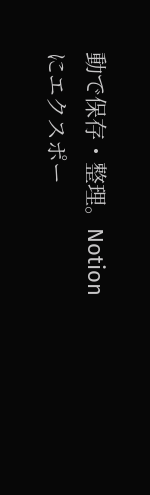動で保存・整理。Notionにエクスポー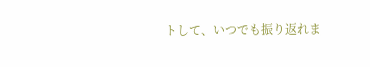トして、いつでも振り返れま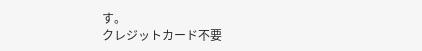す。
クレジットカード不要